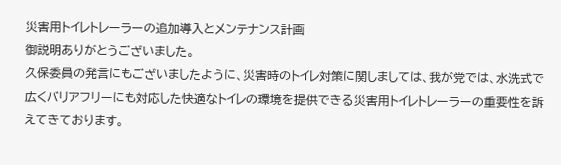災害用トイレトレーラーの追加導入とメンテナンス計画
御説明ありがとうございました。
久保委員の発言にもございましたように、災害時のトイレ対策に関しましては、我が党では、水洗式で広くバリアフリーにも対応した快適なトイレの環境を提供できる災害用トイレトレーラーの重要性を訴えてきております。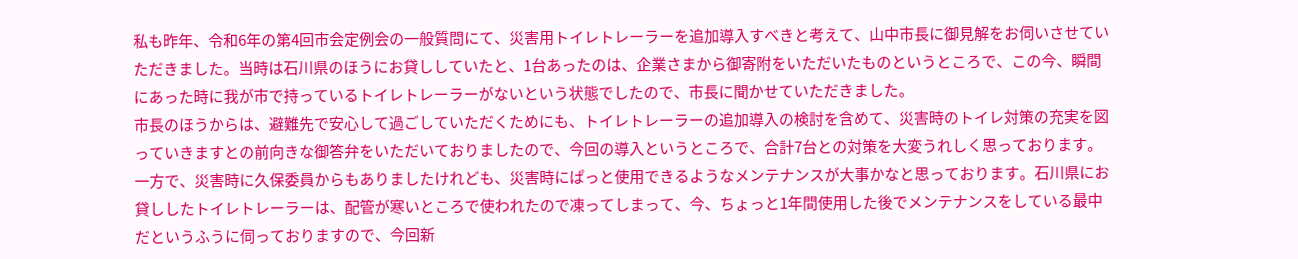私も昨年、令和6年の第4回市会定例会の一般質問にて、災害用トイレトレーラーを追加導入すべきと考えて、山中市長に御見解をお伺いさせていただきました。当時は石川県のほうにお貸ししていたと、1台あったのは、企業さまから御寄附をいただいたものというところで、この今、瞬間にあった時に我が市で持っているトイレトレーラーがないという状態でしたので、市長に聞かせていただきました。
市長のほうからは、避難先で安心して過ごしていただくためにも、トイレトレーラーの追加導入の検討を含めて、災害時のトイレ対策の充実を図っていきますとの前向きな御答弁をいただいておりましたので、今回の導入というところで、合計7台との対策を大変うれしく思っております。
一方で、災害時に久保委員からもありましたけれども、災害時にぱっと使用できるようなメンテナンスが大事かなと思っております。石川県にお貸ししたトイレトレーラーは、配管が寒いところで使われたので凍ってしまって、今、ちょっと1年間使用した後でメンテナンスをしている最中だというふうに伺っておりますので、今回新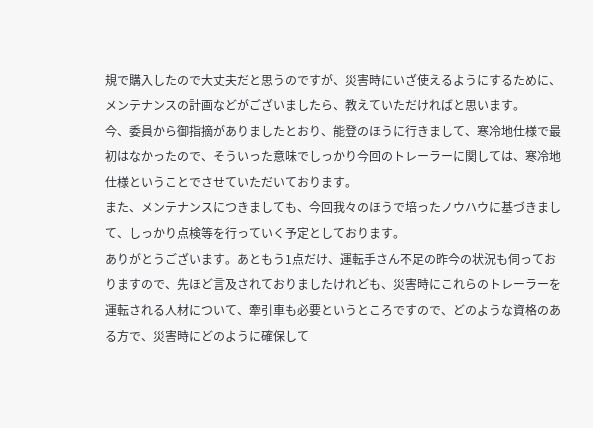規で購入したので大丈夫だと思うのですが、災害時にいざ使えるようにするために、メンテナンスの計画などがございましたら、教えていただければと思います。
今、委員から御指摘がありましたとおり、能登のほうに行きまして、寒冷地仕様で最初はなかったので、そういった意味でしっかり今回のトレーラーに関しては、寒冷地仕様ということでさせていただいております。
また、メンテナンスにつきましても、今回我々のほうで培ったノウハウに基づきまして、しっかり点検等を行っていく予定としております。
ありがとうございます。あともう1点だけ、運転手さん不足の昨今の状況も伺っておりますので、先ほど言及されておりましたけれども、災害時にこれらのトレーラーを運転される人材について、牽引車も必要というところですので、どのような資格のある方で、災害時にどのように確保して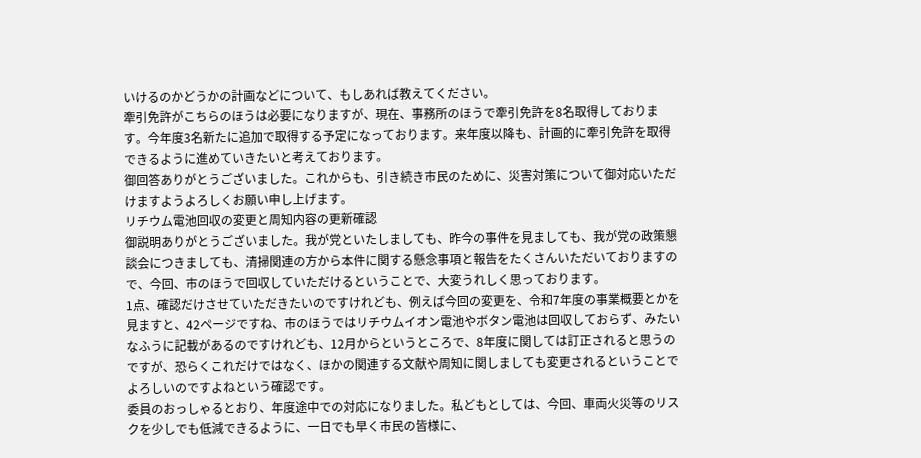いけるのかどうかの計画などについて、もしあれば教えてください。
牽引免許がこちらのほうは必要になりますが、現在、事務所のほうで牽引免許を8名取得しております。今年度3名新たに追加で取得する予定になっております。来年度以降も、計画的に牽引免許を取得できるように進めていきたいと考えております。
御回答ありがとうございました。これからも、引き続き市民のために、災害対策について御対応いただけますようよろしくお願い申し上げます。
リチウム電池回収の変更と周知内容の更新確認
御説明ありがとうございました。我が党といたしましても、昨今の事件を見ましても、我が党の政策懇談会につきましても、清掃関連の方から本件に関する懸念事項と報告をたくさんいただいておりますので、今回、市のほうで回収していただけるということで、大変うれしく思っております。
1点、確認だけさせていただきたいのですけれども、例えば今回の変更を、令和7年度の事業概要とかを見ますと、42ページですね、市のほうではリチウムイオン電池やボタン電池は回収しておらず、みたいなふうに記載があるのですけれども、12月からというところで、8年度に関しては訂正されると思うのですが、恐らくこれだけではなく、ほかの関連する文献や周知に関しましても変更されるということでよろしいのですよねという確認です。
委員のおっしゃるとおり、年度途中での対応になりました。私どもとしては、今回、車両火災等のリスクを少しでも低減できるように、一日でも早く市民の皆様に、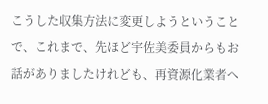こうした収集方法に変更しようということで、これまで、先ほど宇佐美委員からもお話がありましたけれども、再資源化業者へ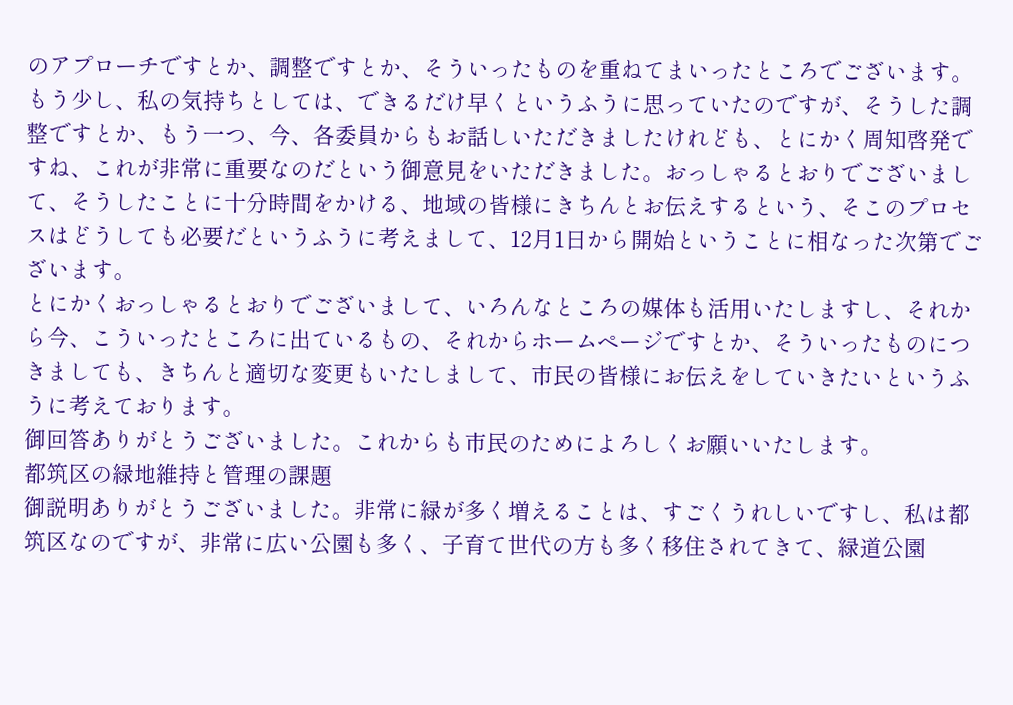のアプローチですとか、調整ですとか、そういったものを重ねてまいったところでございます。
もう少し、私の気持ちとしては、できるだけ早くというふうに思っていたのですが、そうした調整ですとか、もう一つ、今、各委員からもお話しいただきましたけれども、とにかく周知啓発ですね、これが非常に重要なのだという御意見をいただきました。おっしゃるとおりでございまして、そうしたことに十分時間をかける、地域の皆様にきちんとお伝えするという、そこのプロセスはどうしても必要だというふうに考えまして、12月1日から開始ということに相なった次第でございます。
とにかくおっしゃるとおりでございまして、いろんなところの媒体も活用いたしますし、それから今、こういったところに出ているもの、それからホームページですとか、そういったものにつきましても、きちんと適切な変更もいたしまして、市民の皆様にお伝えをしていきたいというふうに考えております。
御回答ありがとうございました。これからも市民のためによろしくお願いいたします。
都筑区の緑地維持と管理の課題
御説明ありがとうございました。非常に緑が多く増えることは、すごくうれしいですし、私は都筑区なのですが、非常に広い公園も多く、子育て世代の方も多く移住されてきて、緑道公園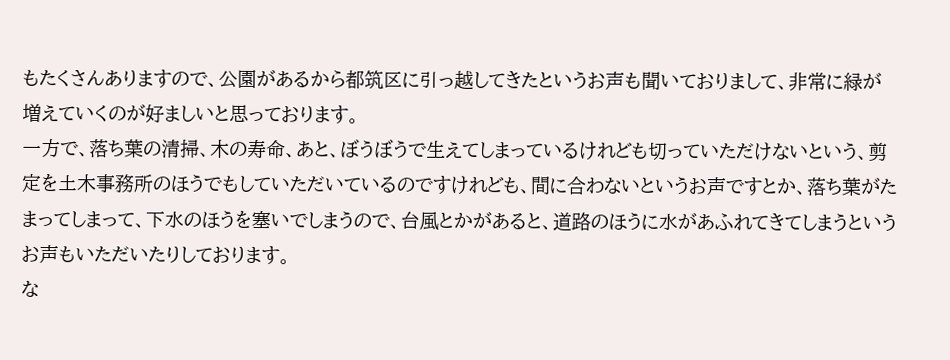もたくさんありますので、公園があるから都筑区に引っ越してきたというお声も聞いておりまして、非常に緑が増えていくのが好ましいと思っております。
一方で、落ち葉の清掃、木の寿命、あと、ぼうぼうで生えてしまっているけれども切っていただけないという、剪定を土木事務所のほうでもしていただいているのですけれども、間に合わないというお声ですとか、落ち葉がたまってしまって、下水のほうを塞いでしまうので、台風とかがあると、道路のほうに水があふれてきてしまうというお声もいただいたりしております。
な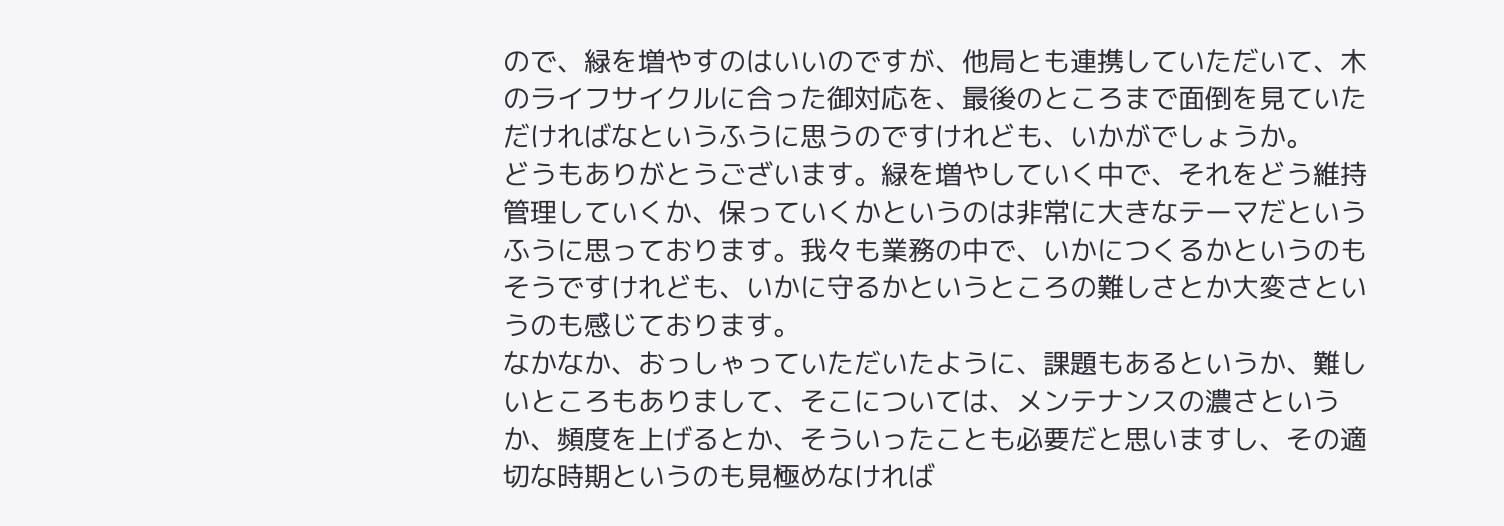ので、緑を増やすのはいいのですが、他局とも連携していただいて、木のライフサイクルに合った御対応を、最後のところまで面倒を見ていただければなというふうに思うのですけれども、いかがでしょうか。
どうもありがとうございます。緑を増やしていく中で、それをどう維持管理していくか、保っていくかというのは非常に大きなテーマだというふうに思っております。我々も業務の中で、いかにつくるかというのもそうですけれども、いかに守るかというところの難しさとか大変さというのも感じております。
なかなか、おっしゃっていただいたように、課題もあるというか、難しいところもありまして、そこについては、メンテナンスの濃さというか、頻度を上げるとか、そういったことも必要だと思いますし、その適切な時期というのも見極めなければ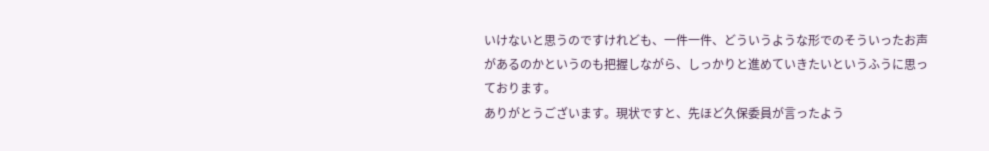いけないと思うのですけれども、一件一件、どういうような形でのそういったお声があるのかというのも把握しながら、しっかりと進めていきたいというふうに思っております。
ありがとうございます。現状ですと、先ほど久保委員が言ったよう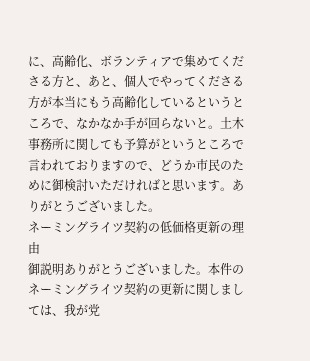に、高齢化、ボランティアで集めてくださる方と、あと、個人でやってくださる方が本当にもう高齢化しているというところで、なかなか手が回らないと。土木事務所に関しても予算がというところで言われておりますので、どうか市民のために御検討いただければと思います。ありがとうございました。
ネーミングライツ契約の低価格更新の理由
御説明ありがとうございました。本件のネーミングライツ契約の更新に関しましては、我が党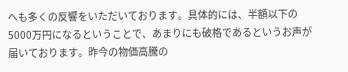へも多くの反響をいただいております。具体的には、半額以下の5000万円になるということで、あまりにも破格であるというお声が届いております。昨今の物価高騰の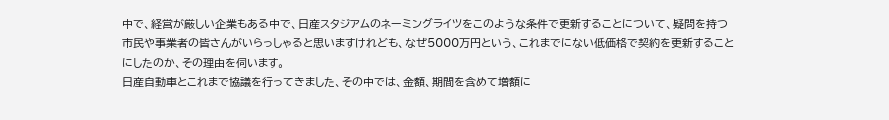中で、経営が厳しい企業もある中で、日産スタジアムのネーミングライツをこのような条件で更新することについて、疑問を持つ市民や事業者の皆さんがいらっしゃると思いますけれども、なぜ5000万円という、これまでにない低価格で契約を更新することにしたのか、その理由を伺います。
日産自動車とこれまで協議を行ってきました、その中では、金額、期間を含めて増額に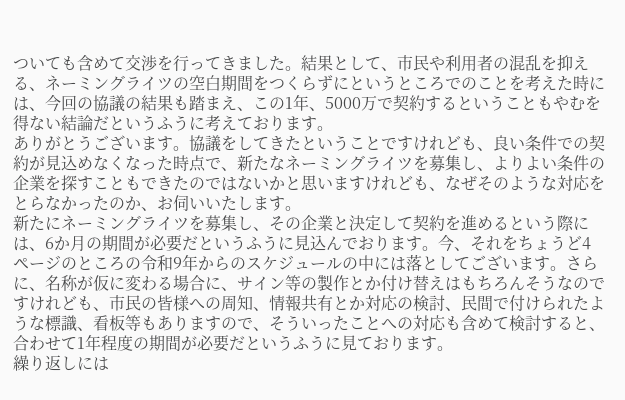ついても含めて交渉を行ってきました。結果として、市民や利用者の混乱を抑える、ネーミングライツの空白期間をつくらずにというところでのことを考えた時には、今回の協議の結果も踏まえ、この1年、5000万で契約するということもやむを得ない結論だというふうに考えております。
ありがとうございます。協議をしてきたということですけれども、良い条件での契約が見込めなくなった時点で、新たなネーミングライツを募集し、よりよい条件の企業を探すこともできたのではないかと思いますけれども、なぜそのような対応をとらなかったのか、お伺いいたします。
新たにネーミングライツを募集し、その企業と決定して契約を進めるという際には、6か月の期間が必要だというふうに見込んでおります。今、それをちょうど4ページのところの令和9年からのスケジュールの中には落としてございます。さらに、名称が仮に変わる場合に、サイン等の製作とか付け替えはもちろんそうなのですけれども、市民の皆様への周知、情報共有とか対応の検討、民間で付けられたような標識、看板等もありますので、そういったことへの対応も含めて検討すると、合わせて1年程度の期間が必要だというふうに見ております。
繰り返しには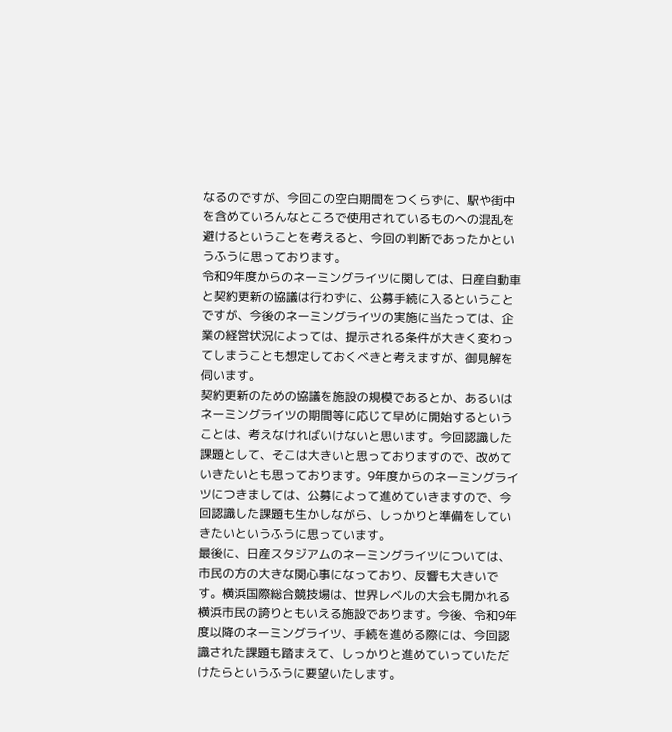なるのですが、今回この空白期間をつくらずに、駅や街中を含めていろんなところで使用されているものへの混乱を避けるということを考えると、今回の判断であったかというふうに思っております。
令和9年度からのネーミングライツに関しては、日産自動車と契約更新の協議は行わずに、公募手続に入るということですが、今後のネーミングライツの実施に当たっては、企業の経営状況によっては、提示される条件が大きく変わってしまうことも想定しておくべきと考えますが、御見解を伺います。
契約更新のための協議を施設の規模であるとか、あるいはネーミングライツの期間等に応じて早めに開始するということは、考えなければいけないと思います。今回認識した課題として、そこは大きいと思っておりますので、改めていきたいとも思っております。9年度からのネーミングライツにつきましては、公募によって進めていきますので、今回認識した課題も生かしながら、しっかりと準備をしていきたいというふうに思っています。
最後に、日産スタジアムのネーミングライツについては、市民の方の大きな関心事になっており、反響も大きいです。横浜国際総合競技場は、世界レベルの大会も開かれる横浜市民の誇りともいえる施設であります。今後、令和9年度以降のネーミングライツ、手続を進める際には、今回認識された課題も踏まえて、しっかりと進めていっていただけたらというふうに要望いたします。